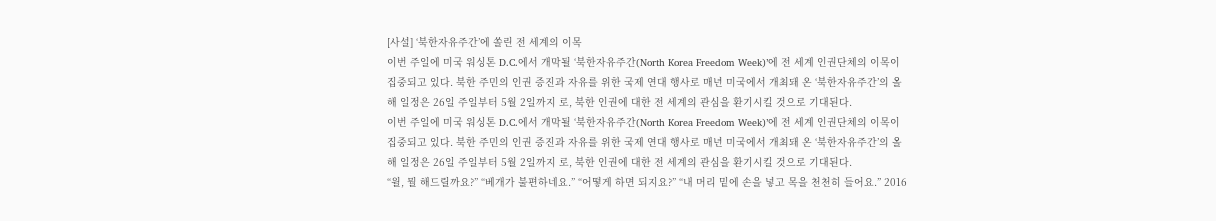[사설] ‘북한자유주간’에 쏠린 전 세계의 이목
이번 주일에 미국 워싱톤 D.C.에서 개막될 ‘북한자유주간(North Korea Freedom Week)’에 전 세계 인권단체의 이목이 집중되고 있다. 북한 주민의 인권 증진과 자유를 위한 국제 연대 행사로 매년 미국에서 개최돼 온 ‘북한자유주간’의 올해 일정은 26일 주일부터 5월 2일까지 로, 북한 인권에 대한 전 세계의 관심을 환기시킬 것으로 기대된다.
이번 주일에 미국 워싱톤 D.C.에서 개막될 ‘북한자유주간(North Korea Freedom Week)’에 전 세계 인권단체의 이목이 집중되고 있다. 북한 주민의 인권 증진과 자유를 위한 국제 연대 행사로 매년 미국에서 개최돼 온 ‘북한자유주간’의 올해 일정은 26일 주일부터 5월 2일까지 로, 북한 인권에 대한 전 세계의 관심을 환기시킬 것으로 기대된다.
“윌, 뭘 해드릴까요?” “베개가 불편하네요.” “어떻게 하면 되지요?” “내 머리 밑에 손을 넣고 목을 천천히 들어요.” 2016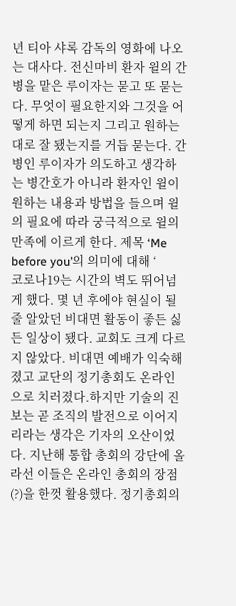년 티아 샤록 감독의 영화에 나오는 대사다. 전신마비 환자 윌의 간병을 맡은 루이자는 묻고 또 묻는다. 무엇이 필요한지와 그것을 어떻게 하면 되는지 그리고 원하는 대로 잘 됐는지를 거듭 묻는다. 간병인 루이자가 의도하고 생각하는 병간호가 아니라 환자인 윌이 원하는 내용과 방법을 들으며 윌의 필요에 따라 궁극적으로 윌의 만족에 이르게 한다. 제목 ‘Me before you’의 의미에 대해 ‘
코로나19는 시간의 벽도 뛰어넘게 했다. 몇 년 후에야 현실이 될 줄 알았던 비대면 활동이 좋든 싫든 일상이 됐다. 교회도 크게 다르지 않았다. 비대면 예배가 익숙해졌고 교단의 정기총회도 온라인으로 치러졌다.하지만 기술의 진보는 곧 조직의 발전으로 이어지리라는 생각은 기자의 오산이었다. 지난해 통합 총회의 강단에 올라선 이들은 온라인 총회의 장점(?)을 한껏 활용했다. 정기총회의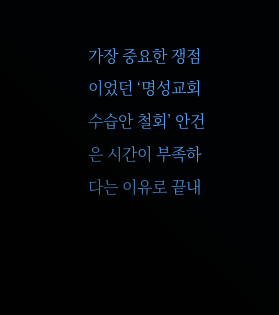가장 중요한 쟁점이었던 ‘명성교회 수습안 철회’ 안건은 시간이 부족하다는 이유로 끝내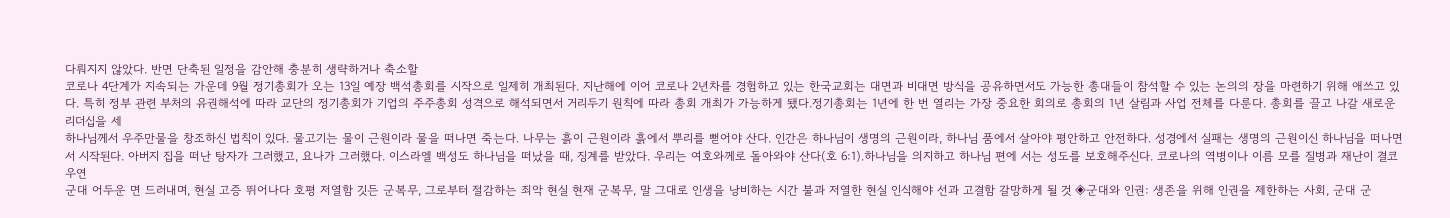다뤄지지 않았다. 반면 단축된 일정을 감안해 충분히 생략하거나 축소할
코로나 4단계가 지속되는 가운데 9월 정기총회가 오는 13일 예장 백석총회를 시작으로 일제히 개최된다. 지난해에 이어 코로나 2년차를 경험하고 있는 한국교회는 대면과 비대면 방식을 공유하면서도 가능한 총대들이 참석할 수 있는 논의의 장을 마련하기 위해 애쓰고 있다. 특히 정부 관련 부처의 유권해석에 따라 교단의 정기총회가 기업의 주주총회 성격으로 해석되면서 거리두기 원칙에 따라 총회 개최가 가능하게 됐다.정기총회는 1년에 한 번 열리는 가장 중요한 회의로 총회의 1년 살림과 사업 전체를 다룬다. 총회를 끌고 나갈 새로운 리더십을 세
하나님께서 우주만물을 창조하신 법칙이 있다. 물고기는 물이 근원이라 물을 떠나면 죽는다. 나무는 흙이 근원이라 흙에서 뿌리를 뻗어야 산다. 인간은 하나님이 생명의 근원이라, 하나님 품에서 살아야 평안하고 안전하다. 성경에서 실패는 생명의 근원이신 하나님을 떠나면서 시작된다. 아버지 집을 떠난 탕자가 그러했고, 요나가 그러했다. 이스라엘 백성도 하나님을 떠났을 때, 징계를 받았다. 우리는 여호와께로 돌아와야 산다(호 6:1).하나님을 의지하고 하나님 편에 서는 성도를 보호해주신다. 코로나의 역병이나 이름 모를 질병과 재난이 결코 우연
군대 어두운 면 드러내며, 현실 고증 뛰어나다 호평 저열함 깃든 군복무, 그로부터 절감하는 죄악 현실 현재 군복무, 말 그대로 인생을 낭비하는 시간 불과 저열한 현실 인식해야 선과 고결함 갈망하게 될 것 ◈군대와 인권: 생존을 위해 인권을 제한하는 사회, 군대 군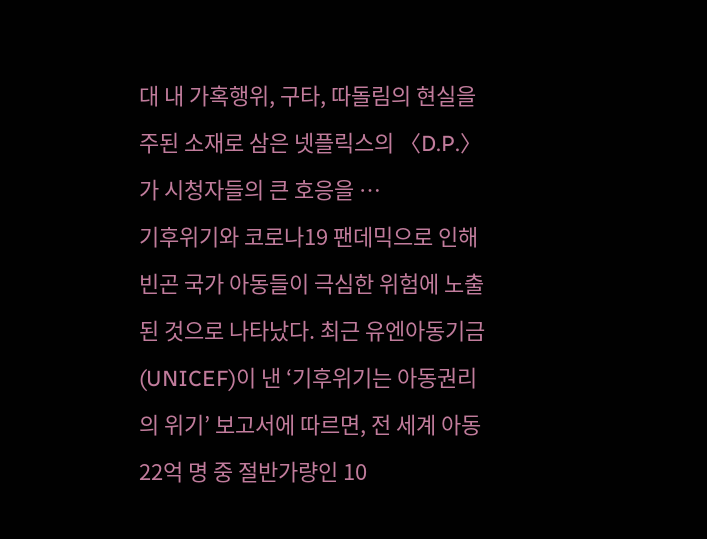대 내 가혹행위, 구타, 따돌림의 현실을 주된 소재로 삼은 넷플릭스의 〈D.P.〉가 시청자들의 큰 호응을 …
기후위기와 코로나19 팬데믹으로 인해 빈곤 국가 아동들이 극심한 위험에 노출된 것으로 나타났다. 최근 유엔아동기금(UNICEF)이 낸 ‘기후위기는 아동권리의 위기’ 보고서에 따르면, 전 세계 아동 22억 명 중 절반가량인 10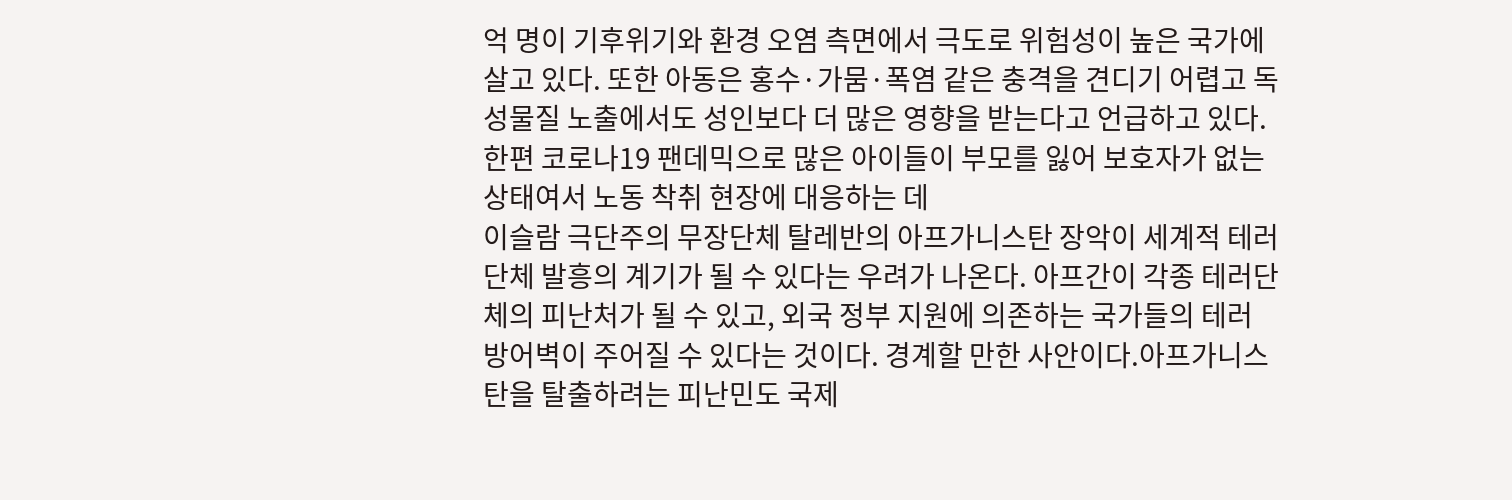억 명이 기후위기와 환경 오염 측면에서 극도로 위험성이 높은 국가에 살고 있다. 또한 아동은 홍수·가뭄·폭염 같은 충격을 견디기 어렵고 독성물질 노출에서도 성인보다 더 많은 영향을 받는다고 언급하고 있다.한편 코로나19 팬데믹으로 많은 아이들이 부모를 잃어 보호자가 없는 상태여서 노동 착취 현장에 대응하는 데
이슬람 극단주의 무장단체 탈레반의 아프가니스탄 장악이 세계적 테러단체 발흥의 계기가 될 수 있다는 우려가 나온다. 아프간이 각종 테러단체의 피난처가 될 수 있고, 외국 정부 지원에 의존하는 국가들의 테러 방어벽이 주어질 수 있다는 것이다. 경계할 만한 사안이다.아프가니스탄을 탈출하려는 피난민도 국제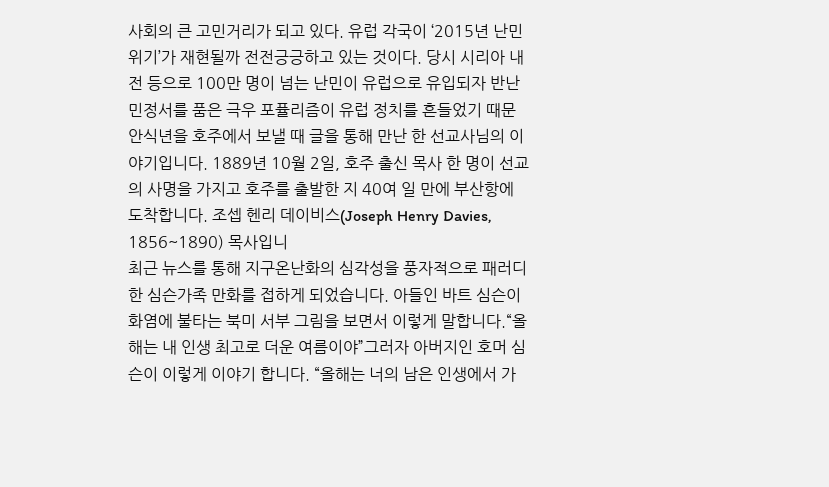사회의 큰 고민거리가 되고 있다. 유럽 각국이 ‘2015년 난민 위기’가 재현될까 전전긍긍하고 있는 것이다. 당시 시리아 내전 등으로 100만 명이 넘는 난민이 유럽으로 유입되자 반난민정서를 품은 극우 포퓰리즘이 유럽 정치를 흔들었기 때문
안식년을 호주에서 보낼 때 글을 통해 만난 한 선교사님의 이야기입니다. 1889년 10월 2일, 호주 출신 목사 한 명이 선교의 사명을 가지고 호주를 출발한 지 40여 일 만에 부산항에 도착합니다. 조셉 헨리 데이비스(Joseph Henry Davies, 1856~1890) 목사입니
최근 뉴스를 통해 지구온난화의 심각성을 풍자적으로 패러디한 심슨가족 만화를 접하게 되었습니다. 아들인 바트 심슨이 화염에 불타는 북미 서부 그림을 보면서 이렇게 말합니다.“올해는 내 인생 최고로 더운 여름이야”그러자 아버지인 호머 심슨이 이렇게 이야기 합니다. “올해는 너의 남은 인생에서 가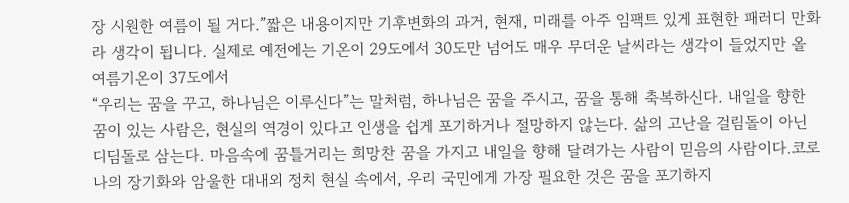장 시원한 여름이 될 거다.”짧은 내용이지만 기후변화의 과거, 현재, 미래를 아주 임팩트 있게 표현한 패러디 만화라 생각이 됩니다. 실제로 예전에는 기온이 29도에서 30도만 넘어도 매우 무더운 날씨라는 생각이 들었지만 올 여름기온이 37도에서
“우리는 꿈을 꾸고, 하나님은 이루신다”는 말처럼, 하나님은 꿈을 주시고, 꿈을 통해 축복하신다. 내일을 향한 꿈이 있는 사람은, 현실의 역경이 있다고 인생을 쉽게 포기하거나 절망하지 않는다. 삶의 고난을 걸림돌이 아닌 디딤돌로 삼는다. 마음속에 꿈틀거리는 희망찬 꿈을 가지고 내일을 향해 달려가는 사람이 믿음의 사람이다.코로나의 장기화와 암울한 대내외 정치 현실 속에서, 우리 국민에게 가장 필요한 것은 꿈을 포기하지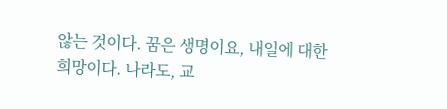않는 것이다. 꿈은 생명이요, 내일에 대한 희망이다. 나라도, 교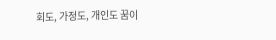회도, 가정도, 개인도 꿈이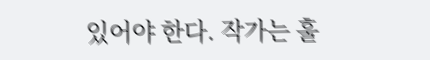있어야 한다. 작가는 훌